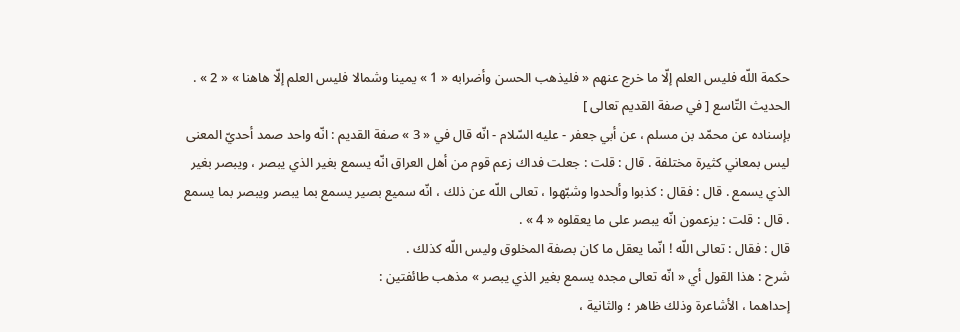حكمة اللّه فليس العلم إلّا ما خرج عنهم « فليذهب الحسن وأضرابه « 1 » يمينا وشمالا فليس العلم إلّا هاهنا » « 2 » .
الحديث التّاسع [ في صفة القديم تعالى ]
بإسناده عن محمّد بن مسلم ، عن أبي جعفر - عليه السّلام - انّه قال في « 3 » صفة القديم : انّه واحد صمد أحديّ المعنى ليس بمعاني كثيرة مختلفة . قال : قلت : جعلت فداك زعم قوم من أهل العراق انّه يسمع بغير الذي يبصر ، ويبصر بغير الذي يسمع . قال : فقال : كذبوا وألحدوا وشبّهوا ، تعالى اللّه عن ذلك ، انّه سميع بصير يسمع بما يبصر ويبصر بما يسمع . قال : قلت : يزعمون انّه يبصر على ما يعقلوه « 4 » .
قال : فقال : تعالى اللّه ! انّما يعقل ما كان بصفة المخلوق وليس اللّه كذلك .
شرح : هذا القول أي « انّه تعالى مجده يسمع بغير الذي يبصر » مذهب طائفتين :
إحداهما ، الأشاعرة وذلك ظاهر ؛ والثانية ،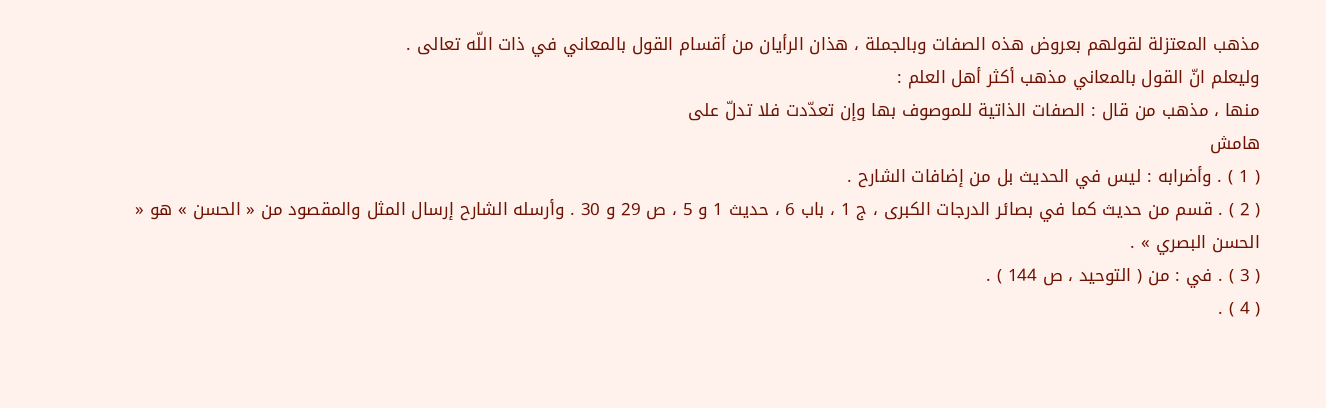مذهب المعتزلة لقولهم بعروض هذه الصفات وبالجملة ، هذان الرأيان من أقسام القول بالمعاني في ذات اللّه تعالى .
وليعلم انّ القول بالمعاني مذهب أكثر أهل العلم :
منها ، مذهب من قال : الصفات الذاتية للموصوف بها وإن تعدّدت فلا تدلّ على
هامش
( 1 ) . وأضرابه : ليس في الحديث بل من إضافات الشارح .
( 2 ) . قسم من حديث كما في بصائر الدرجات الكبرى ، ج 1 ، باب 6 ، حديث 1 و 5 ، ص 29 و 30 . وأرسله الشارح إرسال المثل والمقصود من « الحسن » هو « الحسن البصري » .
( 3 ) . في : من ( التوحيد ، ص 144 ) .
( 4 ) .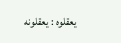يعقلوه : يعقلونه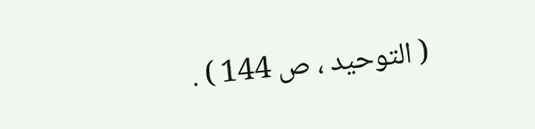( التوحيد ، ص 144 ) .